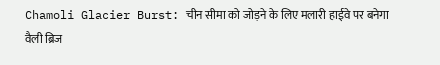Chamoli Glacier Burst: चीन सीमा को जोड़ने के लिए मलारी हाईवे पर बनेगा वैली ब्रिज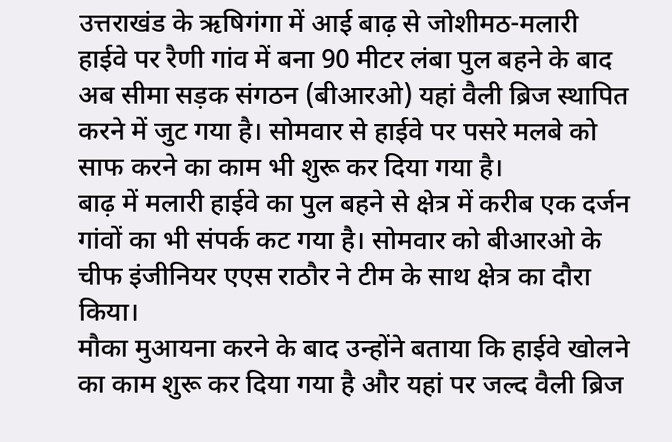उत्तराखंड के ऋषिगंगा में आई बाढ़ से जोशीमठ-मलारी हाईवे पर रैणी गांव में बना 90 मीटर लंबा पुल बहने के बाद अब सीमा सड़क संगठन (बीआरओ) यहां वैली ब्रिज स्थापित करने में जुट गया है। सोमवार से हाईवे पर पसरे मलबे को साफ करने का काम भी शुरू कर दिया गया है।
बाढ़ में मलारी हाईवे का पुल बहने से क्षेत्र में करीब एक दर्जन गांवों का भी संपर्क कट गया है। सोमवार को बीआरओ के चीफ इंजीनियर एएस राठौर ने टीम के साथ क्षेत्र का दौरा किया।
मौका मुआयना करने के बाद उन्होंने बताया कि हाईवे खोलने का काम शुरू कर दिया गया है और यहां पर जल्द वैली ब्रिज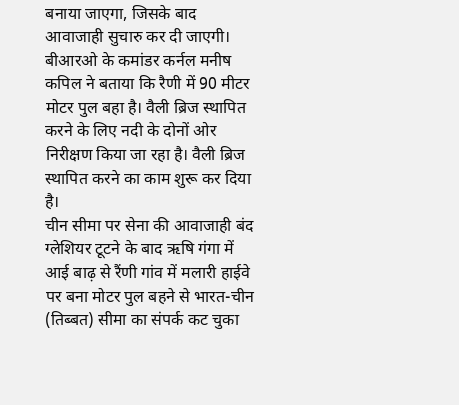बनाया जाएगा, जिसके बाद आवाजाही सुचारु कर दी जाएगी।
बीआरओ के कमांडर कर्नल मनीष कपिल ने बताया कि रैणी में 90 मीटर मोटर पुल बहा है। वैली ब्रिज स्थापित करने के लिए नदी के दोनों ओर निरीक्षण किया जा रहा है। वैली ब्रिज स्थापित करने का काम शुरू कर दिया है।
चीन सीमा पर सेना की आवाजाही बंद
ग्लेशियर टूटने के बाद ऋषि गंगा में आई बाढ़ से रैंणी गांव में मलारी हाईवे पर बना मोटर पुल बहने से भारत-चीन (तिब्बत) सीमा का संपर्क कट चुका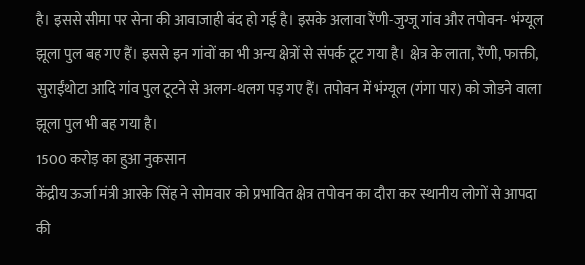है। इससे सीमा पर सेना की आवाजाही बंद हो गई है। इसके अलावा रैंणी-जुग्जू गांव और तपोवन- भंग्यूल झूला पुल बह गए हैं। इससे इन गांवों का भी अन्य क्षेत्रों से संपर्क टूट गया है। क्षेत्र के लाता, रैंणी, फाक्ती, सुराईंथोटा आदि गांव पुल टूटने से अलग-थलग पड़ गए हैं। तपोवन में भंग्यूल (गंगा पार) को जोडने वाला झूला पुल भी बह गया है।
1500 करोड़ का हुआ नुकसान
केंद्रीय ऊर्जा मंत्री आरके सिंह ने सोमवार को प्रभावित क्षेत्र तपोवन का दौरा कर स्थानीय लोगों से आपदा की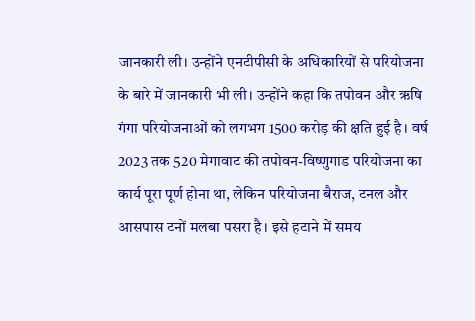जानकारी ली। उन्होंने एनटीपीसी के अधिकारियों से परियोजना के बारे में जानकारी भी ली। उन्होंने कहा कि तपोवन और ऋषि गंगा परियोजनाओं को लगभग 1500 करोड़ की क्षति हुई है। वर्ष 2023 तक 520 मेगावाट की तपोवन-विष्णुगाड परियोजना का कार्य पूरा पूर्ण होना था, लेकिन परियोजना बैराज, टनल और आसपास टनों मलबा पसरा है। इसे हटाने में समय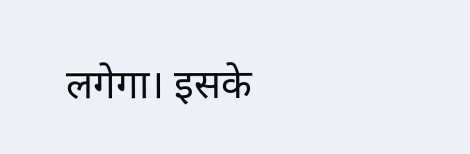लगेगा। इसके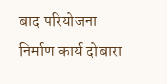बाद परियोजना निर्माण कार्य दोबारा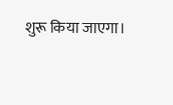शुरू किया जाएगा।